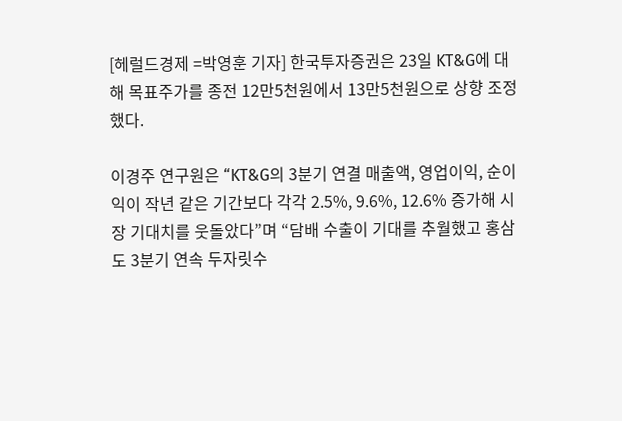[헤럴드경제 =박영훈 기자] 한국투자증권은 23일 KT&G에 대해 목표주가를 종전 12만5천원에서 13만5천원으로 상향 조정했다.

이경주 연구원은 “KT&G의 3분기 연결 매출액, 영업이익, 순이익이 작년 같은 기간보다 각각 2.5%, 9.6%, 12.6% 증가해 시장 기대치를 웃돌았다”며 “담배 수출이 기대를 추월했고 홍삼도 3분기 연속 두자릿수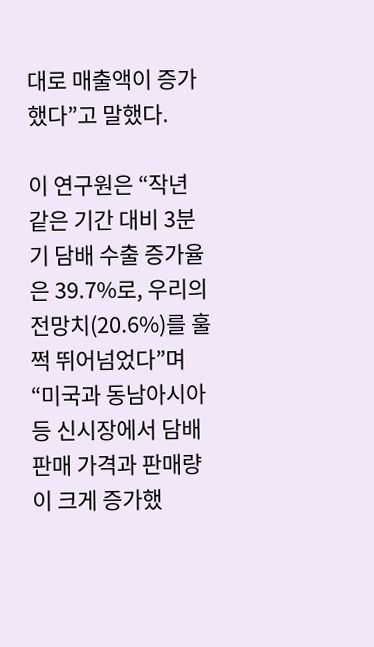대로 매출액이 증가했다”고 말했다.

이 연구원은 “작년 같은 기간 대비 3분기 담배 수출 증가율은 39.7%로, 우리의 전망치(20.6%)를 훌쩍 뛰어넘었다”며 “미국과 동남아시아 등 신시장에서 담배 판매 가격과 판매량이 크게 증가했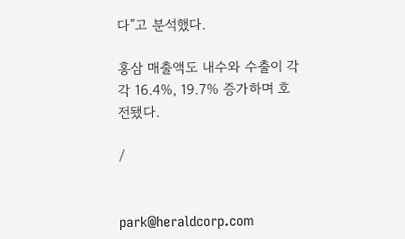다”고 분석했다.

홍삼 매출액도 내수와 수출이 각각 16.4%, 19.7% 증가하며 호전됐다.

/


park@heraldcorp.com